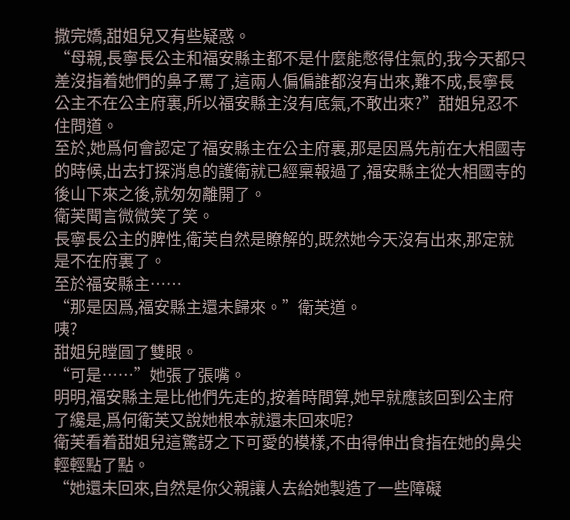撒完嬌,甜姐兒又有些疑惑。
“母親,長寧長公主和福安縣主都不是什麼能憋得住氣的,我今天都只差沒指着她們的鼻子罵了,這兩人偏偏誰都沒有出來,難不成,長寧長公主不在公主府裏,所以福安縣主沒有底氣,不敢出來?”甜姐兒忍不住問道。
至於,她爲何會認定了福安縣主在公主府裏,那是因爲先前在大相國寺的時候,出去打探消息的護衛就已經稟報過了,福安縣主從大相國寺的後山下來之後,就匆匆離開了。
衛芙聞言微微笑了笑。
長寧長公主的脾性,衛芙自然是瞭解的,既然她今天沒有出來,那定就是不在府裏了。
至於福安縣主……
“那是因爲,福安縣主還未歸來。”衛芙道。
咦?
甜姐兒瞠圓了雙眼。
“可是……”她張了張嘴。
明明,福安縣主是比他們先走的,按着時間算,她早就應該回到公主府了纔是,爲何衛芙又說她根本就還未回來呢?
衛芙看着甜姐兒這驚訝之下可愛的模樣,不由得伸出食指在她的鼻尖輕輕點了點。
“她還未回來,自然是你父親讓人去給她製造了一些障礙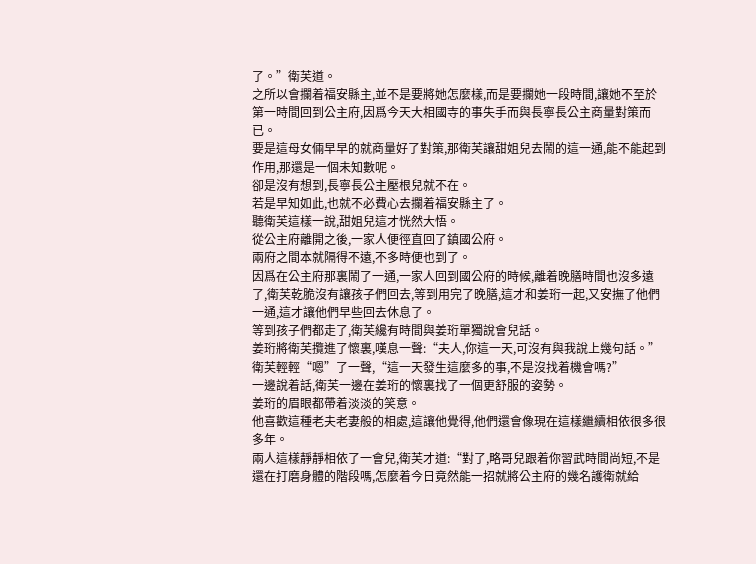了。”衛芙道。
之所以會攔着福安縣主,並不是要將她怎麼樣,而是要攔她一段時間,讓她不至於第一時間回到公主府,因爲今天大相國寺的事失手而與長寧長公主商量對策而已。
要是這母女倆早早的就商量好了對策,那衛芙讓甜姐兒去鬧的這一通,能不能起到作用,那還是一個未知數呢。
卻是沒有想到,長寧長公主壓根兒就不在。
若是早知如此,也就不必費心去攔着福安縣主了。
聽衛芙這樣一說,甜姐兒這才恍然大悟。
從公主府離開之後,一家人便徑直回了鎮國公府。
兩府之間本就隔得不遠,不多時便也到了。
因爲在公主府那裏鬧了一通,一家人回到國公府的時候,離着晚膳時間也沒多遠了,衛芙乾脆沒有讓孩子們回去,等到用完了晚膳,這才和姜珩一起,又安撫了他們一通,這才讓他們早些回去休息了。
等到孩子們都走了,衛芙纔有時間與姜珩單獨說會兒話。
姜珩將衛芙攬進了懷裏,嘆息一聲:“夫人,你這一天,可沒有與我說上幾句話。”
衛芙輕輕“嗯”了一聲,“這一天發生這麼多的事,不是沒找着機會嗎?”
一邊說着話,衛芙一邊在姜珩的懷裏找了一個更舒服的姿勢。
姜珩的眉眼都帶着淡淡的笑意。
他喜歡這種老夫老妻般的相處,這讓他覺得,他們還會像現在這樣繼續相依很多很多年。
兩人這樣靜靜相依了一會兒,衛芙才道:“對了,略哥兒跟着你習武時間尚短,不是還在打磨身體的階段嗎,怎麼着今日竟然能一招就將公主府的幾名護衛就給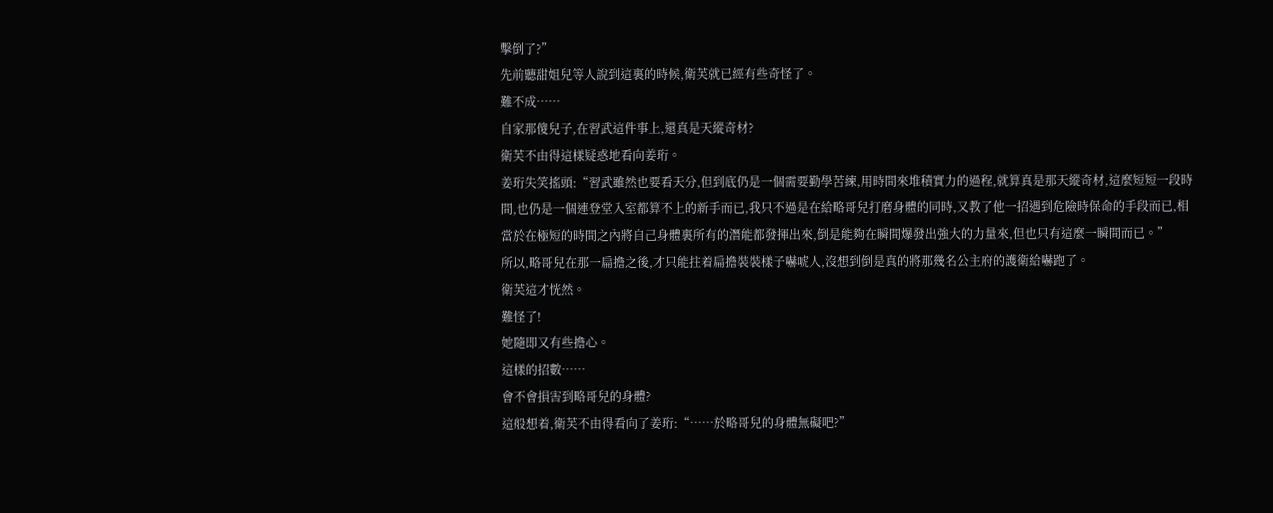擊倒了?”
先前聽甜姐兒等人說到這裏的時候,衛芙就已經有些奇怪了。
難不成……
自家那傻兒子,在習武這件事上,還真是天縱奇材?
衛芙不由得這樣疑惑地看向姜珩。
姜珩失笑搖頭:“習武雖然也要看天分,但到底仍是一個需要勤學苦練,用時間來堆積實力的過程,就算真是那天縱奇材,這麼短短一段時間,也仍是一個連登堂入室都算不上的新手而已,我只不過是在給略哥兒打磨身體的同時,又教了他一招遇到危險時保命的手段而已,相當於在極短的時間之內將自己身體裏所有的潛能都發揮出來,倒是能夠在瞬間爆發出強大的力量來,但也只有這麼一瞬間而已。”
所以,略哥兒在那一扁擔之後,才只能拄着扁擔裝裝樣子嚇唬人,沒想到倒是真的將那幾名公主府的護衛給嚇跑了。
衛芙這才恍然。
難怪了!
她隨即又有些擔心。
這樣的招數……
會不會損害到略哥兒的身體?
這般想着,衛芙不由得看向了姜珩:“……於略哥兒的身體無礙吧?”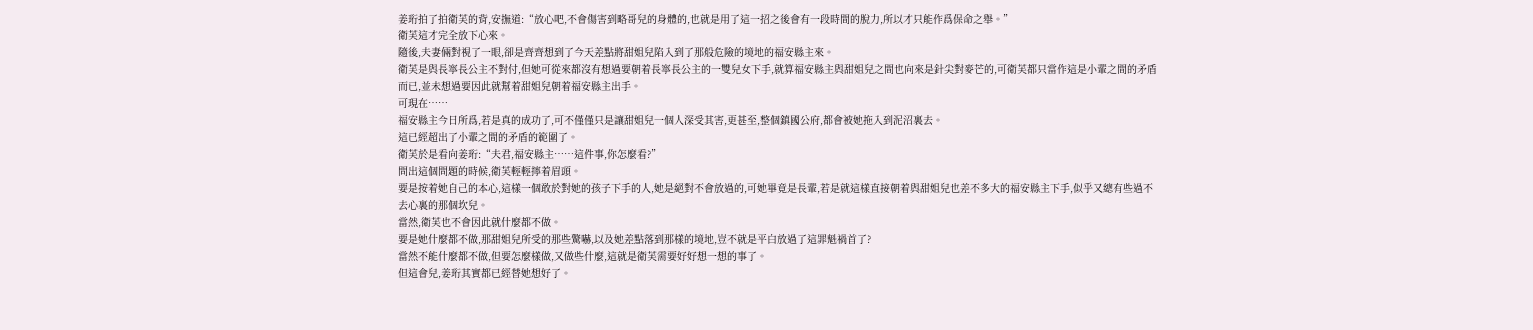姜珩拍了拍衛芙的背,安撫道:“放心吧,不會傷害到略哥兒的身體的,也就是用了這一招之後會有一段時間的脫力,所以才只能作爲保命之舉。”
衛芙這才完全放下心來。
隨後,夫妻倆對視了一眼,卻是齊齊想到了今天差點將甜姐兒陷入到了那般危險的境地的福安縣主來。
衛芙是與長寧長公主不對付,但她可從來都沒有想過要朝着長寧長公主的一雙兒女下手,就算福安縣主與甜姐兒之間也向來是針尖對麥芒的,可衛芙都只當作這是小輩之間的矛盾而已,並未想過要因此就幫着甜姐兒朝着福安縣主出手。
可現在……
福安縣主今日所爲,若是真的成功了,可不僅僅只是讓甜姐兒一個人深受其害,更甚至,整個鎮國公府,都會被她拖入到泥沼裏去。
這已經超出了小輩之間的矛盾的範圍了。
衛芙於是看向姜珩:“夫君,福安縣主……這件事,你怎麼看?”
問出這個問題的時候,衛芙輕輕擰着眉頭。
要是按着她自己的本心,這樣一個敢於對她的孩子下手的人,她是絕對不會放過的,可她畢竟是長輩,若是就這樣直接朝着與甜姐兒也差不多大的福安縣主下手,似乎又總有些過不去心裏的那個坎兒。
當然,衛芙也不會因此就什麼都不做。
要是她什麼都不做,那甜姐兒所受的那些驚嚇,以及她差點落到那樣的境地,豈不就是平白放過了這罪魁禍首了?
當然不能什麼都不做,但要怎麼樣做,又做些什麼,這就是衛芙需要好好想一想的事了。
但這會兒,姜珩其實都已經替她想好了。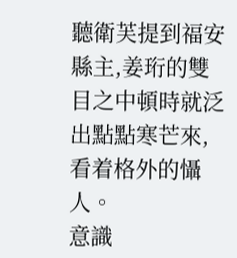聽衛芙提到福安縣主,姜珩的雙目之中頓時就泛出點點寒芒來,看着格外的懾人。
意識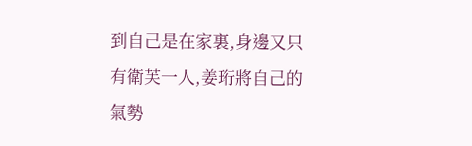到自己是在家裏,身邊又只有衛芙一人,姜珩將自己的氣勢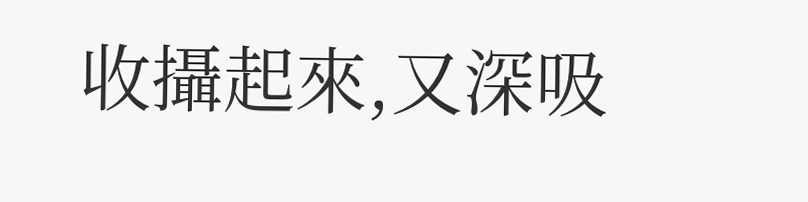收攝起來,又深吸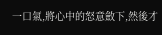一口氣,將心中的怒意斂下,然後才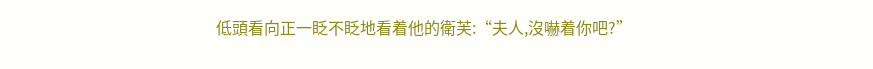低頭看向正一眨不眨地看着他的衛芙:“夫人,沒嚇着你吧?”